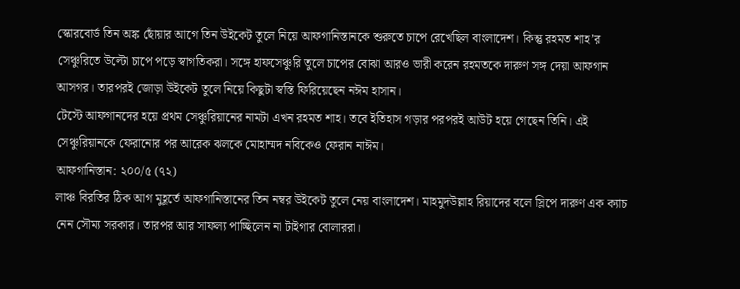স্কোরবোর্ড তিন অঙ্ক ছোঁয়ার আগে তিন উইকেট তুলে নিয়ে আফগানিস্তানকে শুরুতে চাপে রেখেছিল বাংলাদেশ। কিন্তু রহমত শাহ’র সেঞ্চুরিতে উল্টো চাপে পড়ে স্বাগতিকরা। সঙ্গে হাফসেঞ্চুরি তুলে চাপের বোঝা আরও ভারী করেন রহমতকে দারুণ সঙ্গ দেয়া আফগান আসগর। তারপরই জোড়া উইকেট তুলে নিয়ে কিছুটা স্বস্তি ফিরিয়েছেন নঈম হাসান।
টেস্টে আফগানদের হয়ে প্রথম সেঞ্চুরিয়ানের নামটা এখন রহমত শাহ। তবে ইতিহাস গড়ার পরপরই আউট হয়ে গেছেন তিনি। এই সেঞ্চুরিয়ানকে ফেরানোর পর আরেক ঝলকে মোহাম্মদ নবিকেও ফেরান নাঈম।
আফগানিস্তান: ২০০/৫ (৭২)
লাঞ্চ বিরতির ঠিক আগ মুহূর্তে আফগানিস্তানের তিন নম্বর উইকেট তুলে নেয় বাংলাদেশ। মাহমুদউল্লাহ রিয়াদের বলে স্লিপে দারুণ এক ক্যাচ নেন সৌম্য সরকার। তারপর আর সাফল্য পাচ্ছিলেন না টাইগার বোলাররা।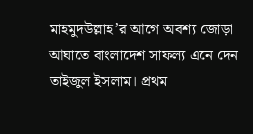মাহমুদউল্লাহ’র আগে অবশ্য জোড়া আঘাতে বাংলাদেশ সাফল্য এনে দেন তাইজুল ইসলাম। প্রথম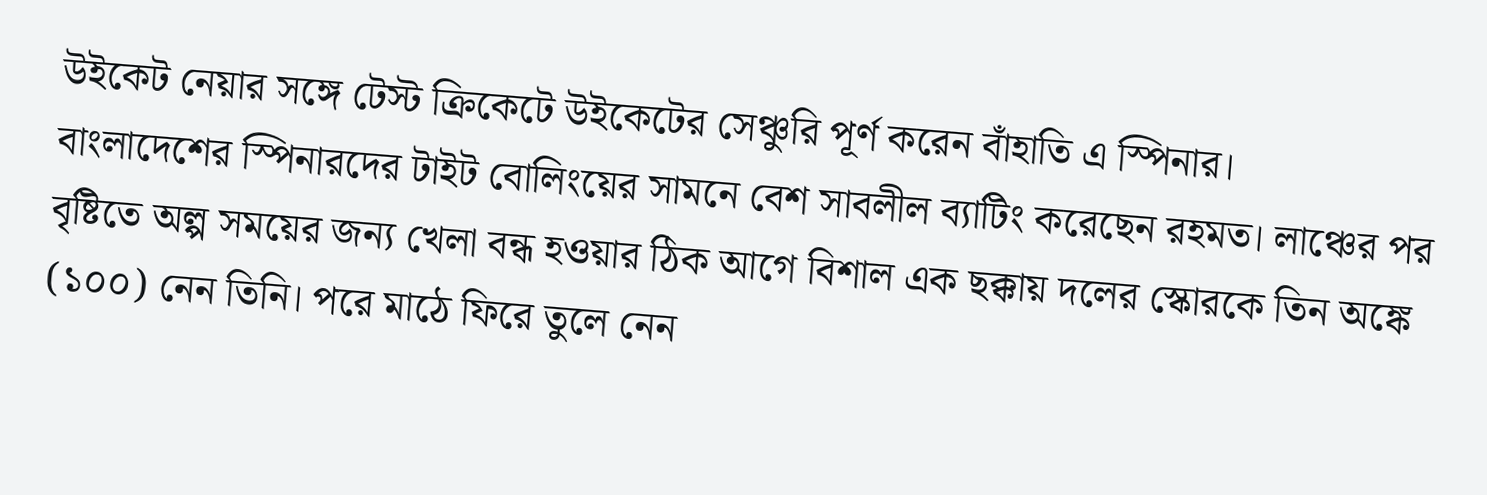উইকেট নেয়ার সঙ্গে টেস্ট ক্রিকেটে উইকেটের সেঞ্চুরি পূর্ণ করেন বাঁহাতি এ স্পিনার।
বাংলাদেশের স্পিনারদের টাইট বোলিংয়ের সামনে বেশ সাবলীল ব্যাটিং করেছেন রহমত। লাঞ্চের পর বৃষ্টিতে অল্প সময়ের জন্য খেলা বন্ধ হওয়ার ঠিক আগে বিশাল এক ছক্কায় দলের স্কোরকে তিন অঙ্কে (১০০) নেন তিনি। পরে মাঠে ফিরে তুলে নেন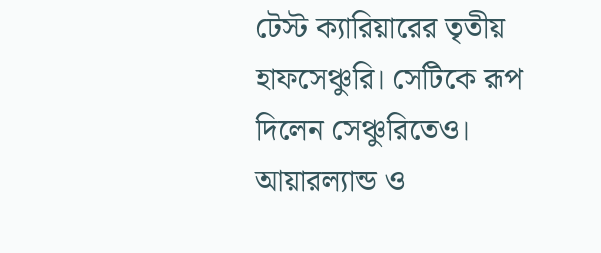টেস্ট ক্যারিয়ারের তৃতীয় হাফসেঞ্চুরি। সেটিকে রূপ দিলেন সেঞ্চুরিতেও।
আয়ারল্যান্ড ও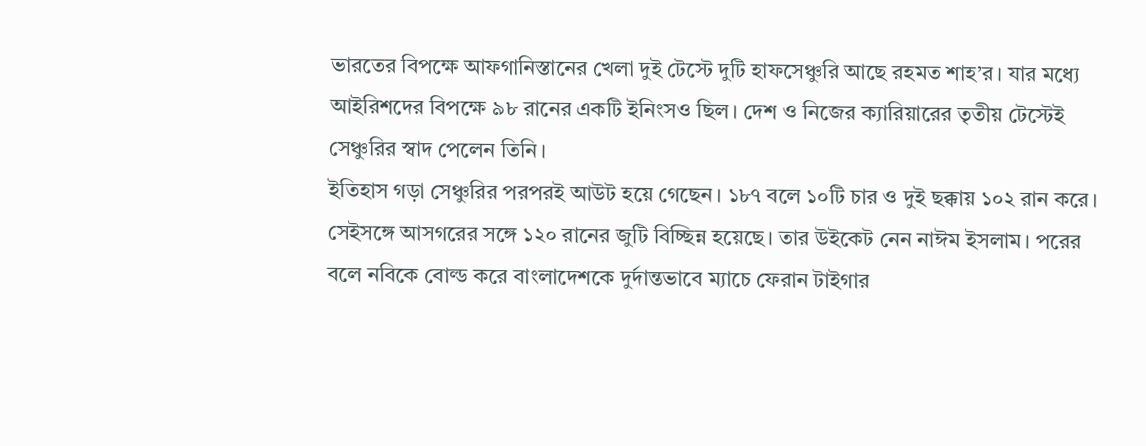ভারতের বিপক্ষে আফগানিস্তানের খেলা দুই টেস্টে দুটি হাফসেঞ্চুরি আছে রহমত শাহ’র। যার মধ্যে আইরিশদের বিপক্ষে ৯৮ রানের একটি ইনিংসও ছিল। দেশ ও নিজের ক্যারিয়ারের তৃতীয় টেস্টেই সেঞ্চুরির স্বাদ পেলেন তিনি।
ইতিহাস গড়া সেঞ্চুরির পরপরই আউট হয়ে গেছেন। ১৮৭ বলে ১০টি চার ও দুই ছক্কায় ১০২ রান করে। সেইসঙ্গে আসগরের সঙ্গে ১২০ রানের জুটি বিচ্ছিন্ন হয়েছে। তার উইকেট নেন নাঈম ইসলাম। পরের বলে নবিকে বোল্ড করে বাংলাদেশকে দুর্দান্তভাবে ম্যাচে ফেরান টাইগার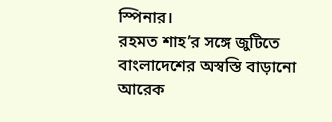স্পিনার।
রহমত শাহ’র সঙ্গে জুটিতে বাংলাদেশের অস্বস্তি বাড়ানো আরেক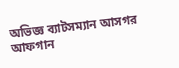অভিজ্ঞ ব্যাটসম্যান আসগর আফগান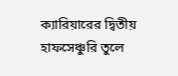ক্যারিয়ারের দ্বিতীয় হাফসেঞ্চুরি তুলে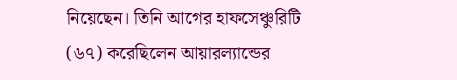নিয়েছেন। তিনি আগের হাফসেঞ্চুরিটি (৬৭) করেছিলেন আয়ারল্যান্ডের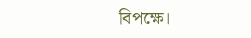বিপক্ষে।